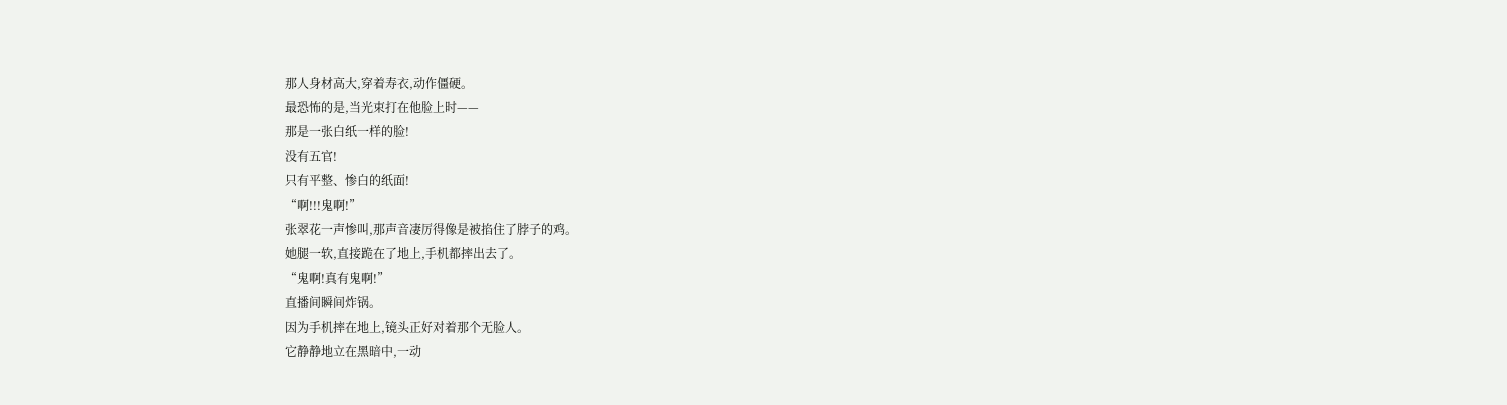那人身材高大,穿着寿衣,动作僵硬。
最恐怖的是,当光束打在他脸上时——
那是一张白纸一样的脸!
没有五官!
只有平整、惨白的纸面!
“啊!!!鬼啊!”
张翠花一声惨叫,那声音凄厉得像是被掐住了脖子的鸡。
她腿一软,直接跪在了地上,手机都摔出去了。
“鬼啊!真有鬼啊!”
直播间瞬间炸锅。
因为手机摔在地上,镜头正好对着那个无脸人。
它静静地立在黑暗中,一动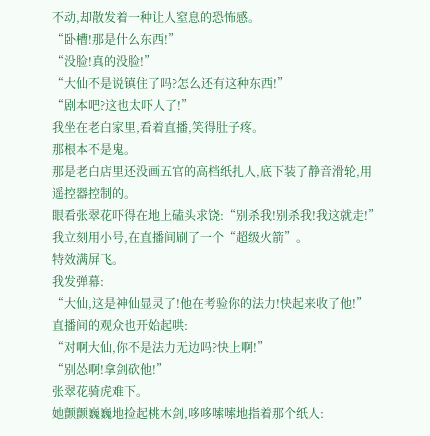不动,却散发着一种让人窒息的恐怖感。
“卧槽!那是什么东西!”
“没脸!真的没脸!”
“大仙不是说镇住了吗?怎么还有这种东西!”
“剧本吧?这也太吓人了!”
我坐在老白家里,看着直播,笑得肚子疼。
那根本不是鬼。
那是老白店里还没画五官的高档纸扎人,底下装了静音滑轮,用遥控器控制的。
眼看张翠花吓得在地上磕头求饶:“别杀我!别杀我!我这就走!”
我立刻用小号,在直播间刷了一个“超级火箭”。
特效满屏飞。
我发弹幕:
“大仙,这是神仙显灵了!他在考验你的法力!快起来收了他!”
直播间的观众也开始起哄:
“对啊大仙,你不是法力无边吗?快上啊!”
“别怂啊!拿剑砍他!”
张翠花骑虎难下。
她颤颤巍巍地捡起桃木剑,哆哆嗦嗦地指着那个纸人: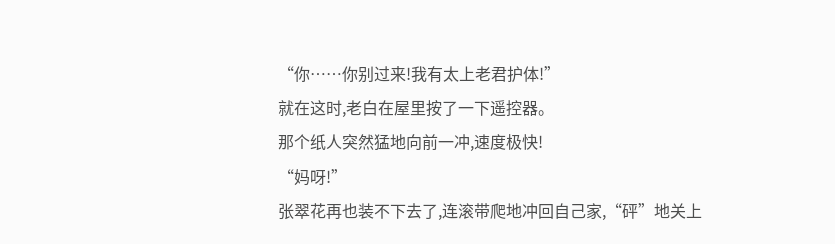“你……你别过来!我有太上老君护体!”
就在这时,老白在屋里按了一下遥控器。
那个纸人突然猛地向前一冲,速度极快!
“妈呀!”
张翠花再也装不下去了,连滚带爬地冲回自己家,“砰”地关上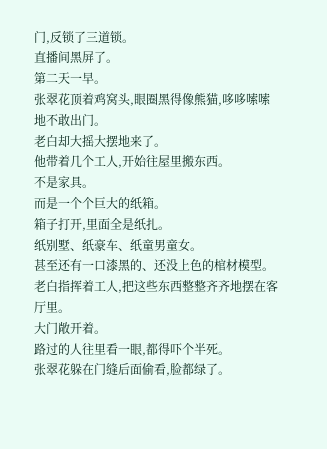门,反锁了三道锁。
直播间黑屏了。
第二天一早。
张翠花顶着鸡窝头,眼圈黑得像熊猫,哆哆嗦嗦地不敢出门。
老白却大摇大摆地来了。
他带着几个工人,开始往屋里搬东西。
不是家具。
而是一个个巨大的纸箱。
箱子打开,里面全是纸扎。
纸别墅、纸豪车、纸童男童女。
甚至还有一口漆黑的、还没上色的棺材模型。
老白指挥着工人,把这些东西整整齐齐地摆在客厅里。
大门敞开着。
路过的人往里看一眼,都得吓个半死。
张翠花躲在门缝后面偷看,脸都绿了。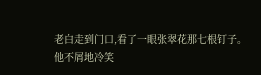老白走到门口,看了一眼张翠花那七根钉子。
他不屑地冷笑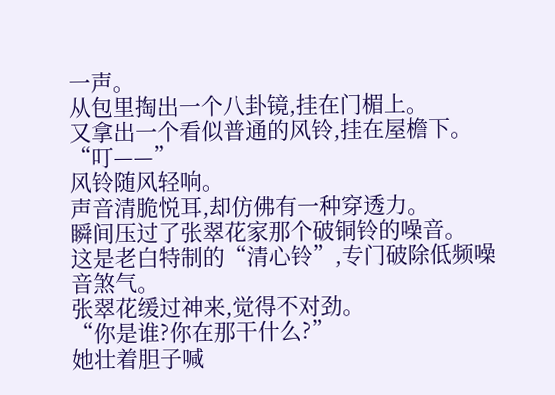一声。
从包里掏出一个八卦镜,挂在门楣上。
又拿出一个看似普通的风铃,挂在屋檐下。
“叮——”
风铃随风轻响。
声音清脆悦耳,却仿佛有一种穿透力。
瞬间压过了张翠花家那个破铜铃的噪音。
这是老白特制的“清心铃”,专门破除低频噪音煞气。
张翠花缓过神来,觉得不对劲。
“你是谁?你在那干什么?”
她壮着胆子喊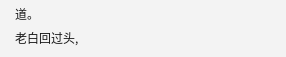道。
老白回过头,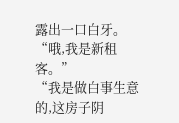露出一口白牙。
“哦,我是新租客。”
“我是做白事生意的,这房子阴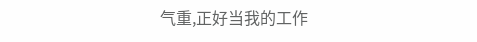气重,正好当我的工作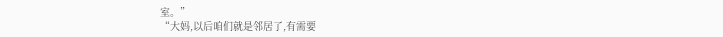室。”
“大妈,以后咱们就是邻居了,有需要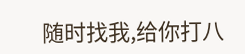随时找我,给你打八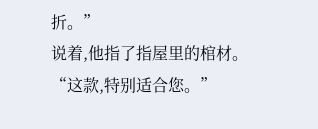折。”
说着,他指了指屋里的棺材。
“这款,特别适合您。”